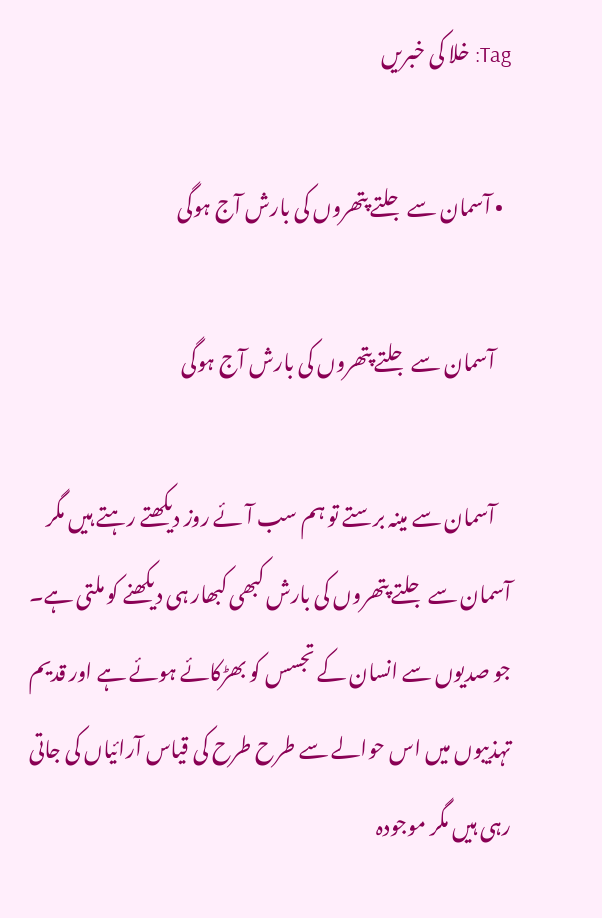Tag: خلا کی خبریں

  • آسمان سے جلتے پتھروں کی بارش آج ہوگی

    آسمان سے جلتے پتھروں کی بارش آج ہوگی

    آسمان سے مینہ برستے تو ہم سب آئے روز دیکھتے رہتے ہیں مگر آسمان سے جلتے پتھروں کی بارش کبھی کبھار ہی دیکھنے کو ملتی ہے۔ جو صدیوں سے انسان کے تجسس کو بھڑکائے ہوئے ہے اور قدیم تہذیبوں میں اس حوالے سے طرح طرح کی قیاس آرائیاں کی جاتی رہی ہیں مگر موجودہ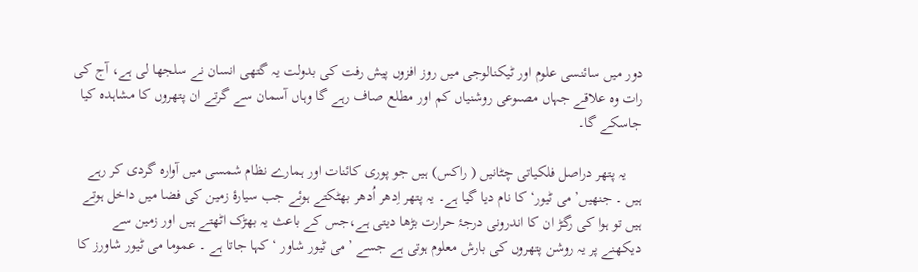دور میں سائنسی علوم اور ٹیکنالوجی میں روز افزوں پیش رفت کی بدولت یہ گتھی انسان نے سلجھا لی ہے، آج کی رات وہ علاقے جہاں مصںوعی روشنیاں کم اور مطلع صاف رہے گا وہاں آسمان سے گرتے ان پتھروں کا مشاہدہ کیا جاسکے گا۔

    یہ پتھر دراصل فلکیاتی چٹانیں ( راکس) ہیں جو پوری کائنات اور ہمارے نظام شمسی میں آوارہ گردی کر رہے ہیں ۔ جنھیں’می ٹیور‘ کا نام دیا گیا ہے۔ یہ پتھر اِدھر اُدھر بھٹکتے ہوئے جب سیارۂ زمین کی فضا میں داخل ہوتے ہیں تو ہوا کی رگڑ ان کا اندرونی درجۂ حرارت بڑھا دیتی ہے،جس کے باعث یہ بھڑک اٹھتے ہیں اور زمین سے دیکھنے پر یہ روشن پتھروں کی بارش معلوم ہوتی ہے جسے ’می ٹیور شاور ‘ کہا جاتا ہے ۔ عموما می ٹیور شاورز کا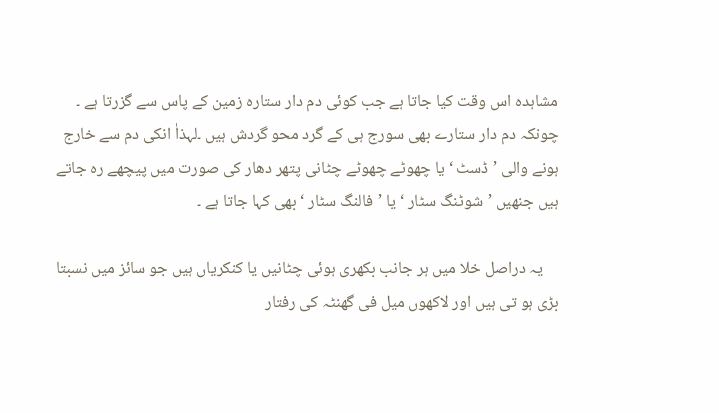مشاہدہ اس وقت کیا جاتا ہے جب کوئی دم دار ستارہ زمین کے پاس سے گزرتا ہے ۔ چونکہ دم دار ستارے بھی سورج ہی کے گرد محو گردش ہیں ۔لہذاٰ انکی دم سے خارج ہونے والی ’ڈسٹ ‘ یا چھوٹے چھوٹے چٹانی پتھر دھار کی صورت میں پیچھے رہ جاتے ہیں جنھیں ’شوٹنگ سٹار ‘یا ’فالنگ سٹار ‘ بھی کہا جاتا ہے ۔

    یہ دراصل خلا میں ہر جانب بکھری ہوئی چٹانیں یا کنکریاں ہیں جو سائز میں نسبتا بڑی ہو تی ہیں اور لاکھوں میل فی گھنٹہ کی رفتار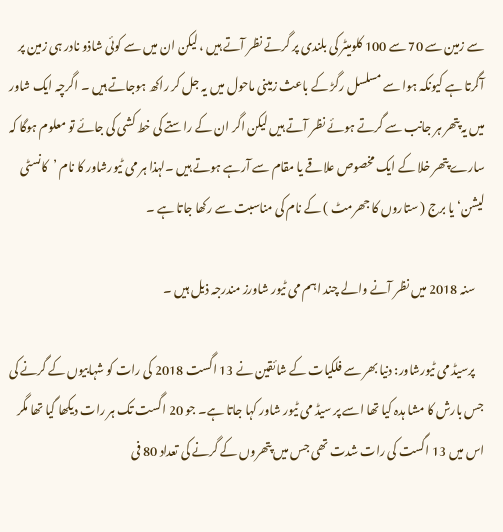سے زمین سے 70 سے 100 کلومیٹر کی بلندی پر گرتے نظر آتے ہیں ، لیکن ان میں سے کوئی شاذو نادر ہی زمین پر آگرتا ہے کیونکہ ہوا سے مسلسل رگڑ کے باعث زمینی ماحول میں یہ جل کر راکھ ہوجاتے ہیں ۔ اگرچہ ایک شاور میں یہ پتھر ہر جانب سے گرتے ہوئے نظر آتے ہیں لیکن اگر ان کے راستے کی خط کشی کی جائے تو معلوم ہوگا کہ سارے پتھر خلا کے ایک مخصوص علاقے یا مقام سے آرہے ہوتے ہیں ۔لہذا ہر می ٹیورشاور کا نام ’کانسٹی لیشن‘ یا برج ( ستاروں کا جھرمٹ ) کے نام کی مناسبت سے رکھا جاتا ہے ۔

    سنہ 2018 میں نظر آنے والے چند اہم می ٹیور شاورز مندرجہ ذیل ہیں ۔

    پرسیڈ می ٹیورشاور: دنیا بھر سے فلکیات کے شائقین نے 13 اگست 2018 کی رات کو شہابیوں کے گرنے کی جس بارش کا مشا ہدہ کیا تھا اسے پر سیڈ می ٹیور شاور کہا جاتا ہے۔ جو 20 اگست تک ہر رات دیکھا گیا تھا مگر اس میں 13 اگست کی رات شدت تھی جس میں پتھروں کے گرنے کی تعداد 80 فی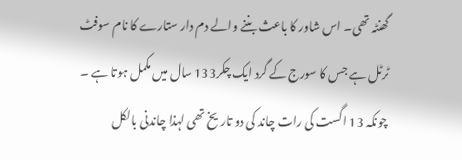گھنٹہ تھی۔ اس شاور کا باعث بننے والے دم دار ستارے کا نام سوفٹ ٹرٹل ہے جس کا سورج کے گرد ایک چکر133 سال میں مکمل ہوتا ہے ۔ چونکہ 13 اگست کی رات چاند کی دو تاریخ تھی لہذا چاندنی بالکل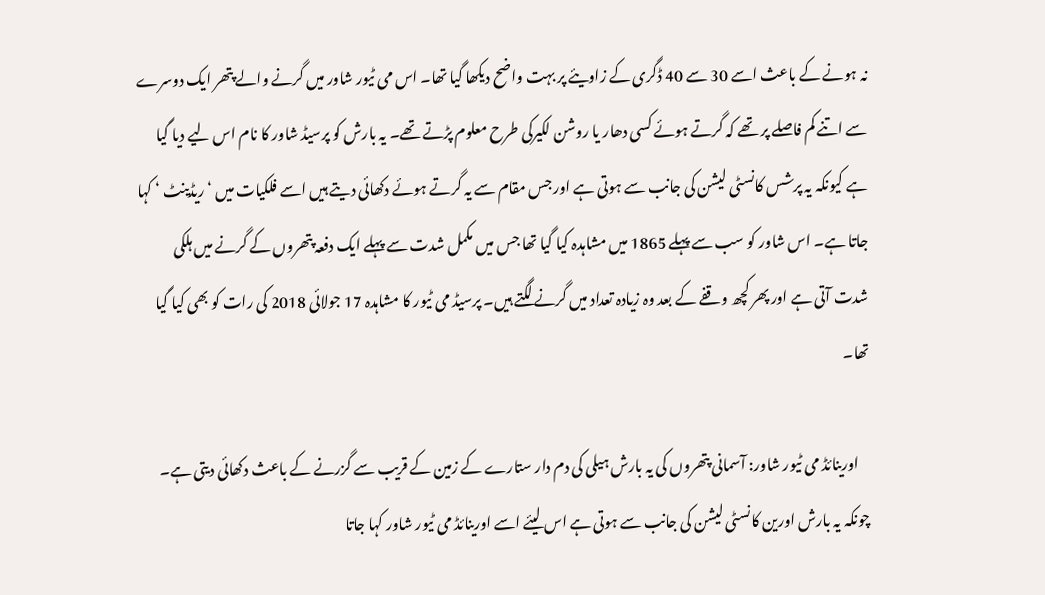نہ ہونے کے باعث اسے 30 سے 40 ڈگری کے زاویئے پر بہت واضح دیکھا گیا تھا۔ اس می ٹیور شاور میں گرنے والے پتھر ایک دوسرے سے اتنے کم فاصلے پر تھے کہ گرتے ہوئے کسی دھار یا روشن لکیرکی طرح معلوم پڑتے تھے۔ یہ بارش کو پرسیڈ شاور کا نام اس لیے دیا گیا ہے کیونکہ یہ پرشس کانسٹی لیشن کی جانب سے ہوتی ہے اور جس مقام سے یہ گرتے ہوئے دکھائی دیتے ہیں اسے فلکیات میں ‘ ریڈینٹ ‘ کہا جاتا ہے۔ اس شاور کو سب سے پہلے 1865 میں مشاہدہ کیا گیا تھا جس میں مکمل شدت سے پہلے ایک دفعہ پتھروں کے گرنے میں ہلکی شدت آتی ہے اور پھر کچھ وقفے کے بعد وہ زیادہ تعداد میں گرنے لگتے ہیں۔ پرسیڈ می ٹیور کا مشاہدہ 17 جولائی 2018 کی رات کو بھی کیا گیا تھا۔

    اورینائڈ می ٹیور شاور: آسمانی پتھروں کی یہ بارش ہیلی کی دم دار ستارے کے زمین کے قریب سے گزرنے کے باعث دکھائی دیتی ہے۔ چونکہ یہ بارش اورین کانسٹی لیشن کی جانب سے ہوتی ہے اس لیئے اسے اورینائڈ می ٹیور شاور کہا جاتا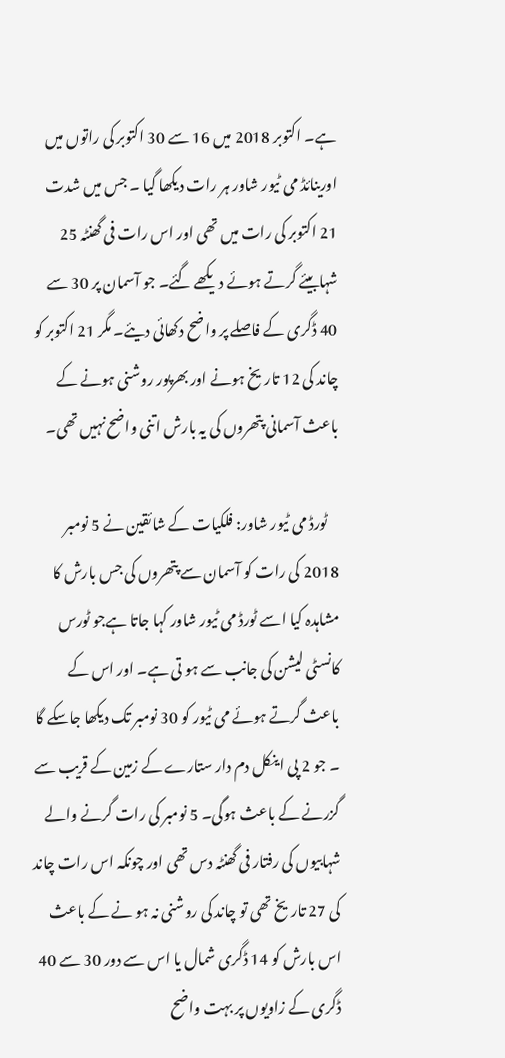ہے۔ اکتوبر 2018 میں 16 سے 30 اکتوبر کی راتوں میں اورینائڈ می ٹیور شاور ہر رات دیکھا گیا ۔ جس میں شدت 21 اکتوبر کی رات میں تھی اور اس رات فی گھنٹہ 25 شہابیئے گرتے ہوئے دیکھے گئے۔ جو آسمان پر 30 سے 40 ڈگری کے فاصلے پر واضح دکھائی دیئے۔ مگر 21 اکتوبر کو چاند کی 12 تاریخ ہونے اور بھرپور روشنی ہونے کے باعث آسمانی پتھروں کی یہ بارش اتنی واضح نہیں تھی۔

    ٹورڈ می ٹیور شاور: فلکیات کے شائقین نے 5 نومبر 2018 کی رات کو آسمان سے پتھروں کی جس بارش کا مشاہدہ کیا اسے ٹورڈ می ٹیور شاور کہا جاتا ہےجو ٹورس کانسٹی لیشن کی جانب سے ہو تی ہے۔ اور اس کے باعث گرتے ہوئے می ٹیور کو 30 نومبر تک دیکھا جاسکے گا ۔ جو 2 پی اینکل دم دار ستارے کے زمین کے قریب سے گزرنے کے باعث ہوگی۔ 5 نومبر کی رات گرنے والے شہابیوں کی رفتار فی گھنٹہ دس تھی اور چونکہ اس رات چاند کی 27 تاریخ تھی تو چاند کی روشنی نہ ہو نے کے باعث اس بارش کو 14 ڈگری شمال یا اس سے دور 30 سے 40 ڈگری کے زاویوں پر بہت واضح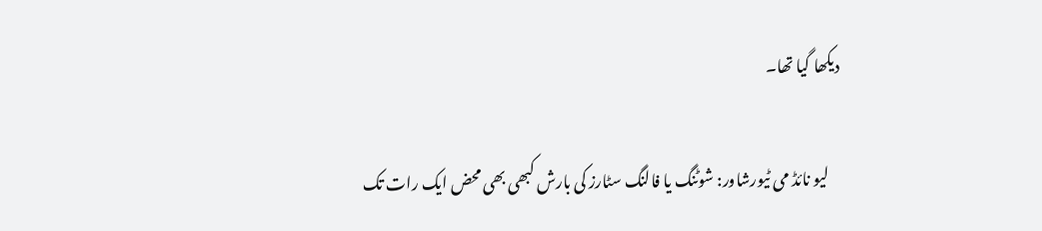دیکھا گیا تھا۔

    لیو نائڈ می ٹیورشاور: شوٹنگ یا فالنگ سٹارز کی بارش کبھی بھی محض ایک رات تک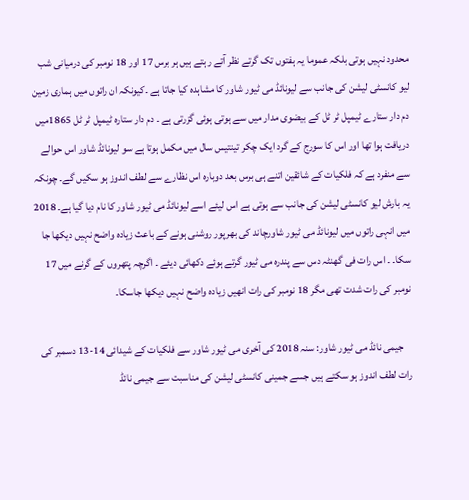محدود نہیں ہوتی بلکہ عموما یہ ہفتوں تک گرتے نظر آتے رہتے ہیں ہر برس 17 اور 18 نومبر کی درمیانی شب لیو کانسٹی لیشن کی جانب سے لیونائڈ می ٹیور شاور کا مشاہدہ کیا جاتا ہے ۔کیونکہ ان راتوں میں ہماری زمین دم دار ستارے ٹیمپل ٹر ٹل کے بیضوی مدار میں سے ہوتی ہوئی گزرتی ہے ۔ دم دار ستارہ ٹیمپل ٹر ٹل 1865میں دریافت ہوا تھا اور اس کا سورج کے گرد ایک چکر تینتیس سال میں مکمل ہوتا ہے سو لیونائڈ شاور اس حوالے سے منفرد ہے کہ فلکیات کے شائقین اتنے ہی برس بعد دوبارہ اس نظارے سے لطف اندوز ہو سکیں گے۔ چونکہ یہ بارش لیو کانسٹی لیشن کی جانب سے ہوتی ہے اس لیئے اسے لیونائڈ می ٹیور شاور کا نام دیا گیا ہے۔ 2018 میں انہی راتوں میں لیونائڈ می ٹیور شاورچاند کی بھرپور روشنی ہونے کے باعث زیادہ واضح نہیں دیکھا جا سکا۔ ۔ اس رات فی گھنٹہ دس سے پندرہ می ٹیور گرتے ہوئے دکھائی دیئے ۔ اگرچہ پتھروں کے گرنے میں 17 نومبر کی رات شدت تھی مگر 18 نومبر کی رات انھیں زیادہ واضح نہیں دیکھا جاسکا۔

    جیمی نائڈ می ٹیور شاور: سنہ 2018 کی آخری می ٹیور شاور سے فلکیات کے شیدائی 14-13 دسمبر کی رات لطف اندوز ہو سکتے ہیں جسے جمینی کانسٹی لیشن کی مناسبت سے جیمی نائڈ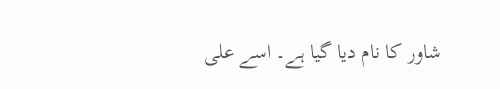شاور کا نام دیا گیا ہے۔ اسے علی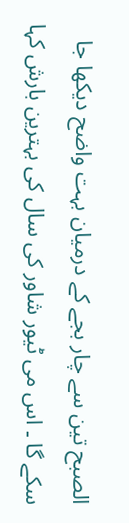الصبح تین سے چار بجے کے درمیان بہت واضح دیکھا جا سکے گا ۔ اس می ٹیور شاور کی سال کی بہترین بارش کہا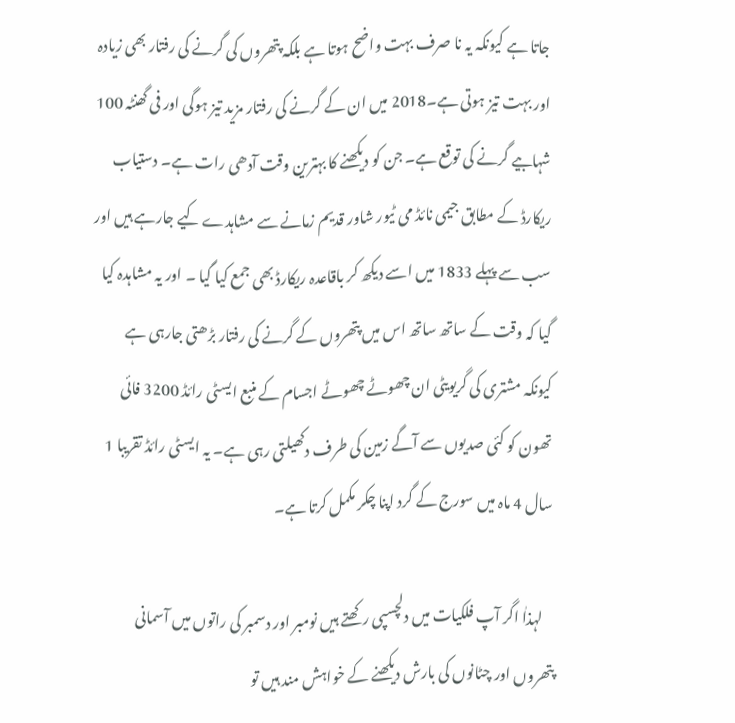جاتا ہے کیونکہ یہ نا صرف بہت واضح ہوتا ہے بلکہ پتھروں کی گرنے کی رفتار بھی زیادہ اور بہت تیز ہوتی ہے۔2018 میں ان کے گرنے کی رفتار مزید تیز ہوگی اور فی گھنٹہ 100 شہابیے گرنے کی توقع ہے۔ جن کو دیکھنے کا بہترین وقت آدھی رات ہے۔ دستیاب ریکارڈ کے مطابق جیمی نائڈ می ٹیور شاور قدیم زمانے سے مشاہدے کیے جارہے ہیں اور سب سے پہلے 1833 میں اسے دیکھ کر باقاعدہ ریکارڈ بھی جمع کیا گیا ۔ اور یہ مشاہدہ کیا گیا کہ وقت کے ساتھ ساتھ اس میں پتھروں کے گرنے کی رفتار بڑھتی جارہی ہے کیونکہ مشتری کی گریویٹی ان چھوٹے چھوٹے اجسام کے منبع ایسٹی رائڈ 3200 فائی تھون کو کئی صدیوں سے آگے زمین کی طرف دکھیلتی رہی ہے۔ یہ ایسٹی رائڈ تقریبا 1 سال 4 ماہ میں سورج کے گرد اپنا چکر مکمل کرتا ہے۔

    لہذاٰ اگر آپ فلکیات میں دلچسپی رکھتے ہیں نومبر اور دسمبر کی راتوں میں آسمانی پتھروں اور چٹانوں کی بارش دیکھنے کے خواہش مند ہیں تو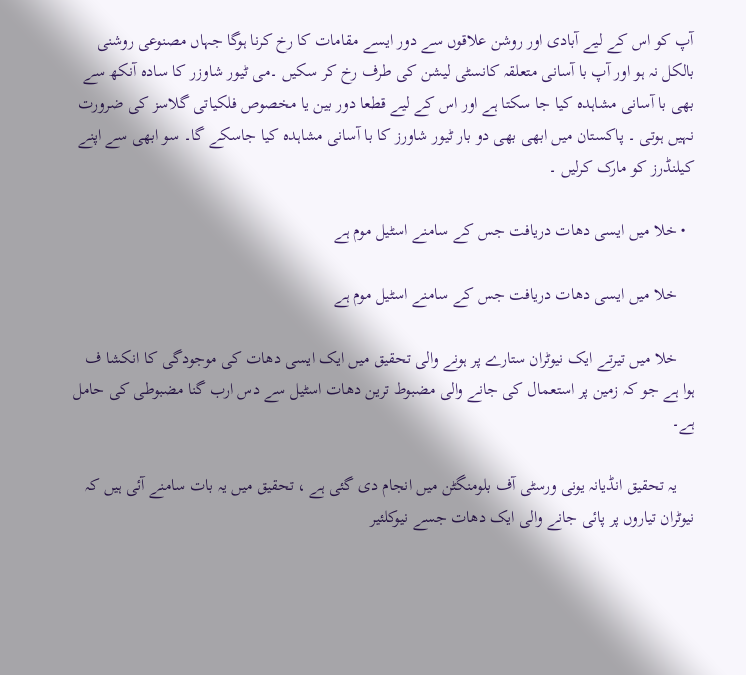آپ کو اس کے لیے آبادی اور روشن علاقوں سے دور ایسے مقامات کا رخ کرنا ہوگا جہاں مصنوعی روشنی بالکل نہ ہو اور آپ با آسانی متعلقہ کانسٹی لیشن کی طرف رخ کر سکیں ۔می ٹیور شاوزر کا سادہ آنکھ سے بھی با آسانی مشاہدہ کیا جا سکتا ہے اور اس کے لیے قطعا دور بین یا مخصوص فلکیاتی گلاسز کی ضرورت نہیں ہوتی ۔ پاکستان میں ابھی بھی دو بار ٹیور شاورز کا با آسانی مشاہدہ کیا جاسکے گا۔ سو ابھی سے اپنے کیلنڈرز کو مارک کرلیں ۔

  • خلا میں ایسی دھات دریافت جس کے سامنے اسٹیل موم ہے

    خلا میں ایسی دھات دریافت جس کے سامنے اسٹیل موم ہے

    خلا میں تیرتے ایک نیوٹران ستارے پر ہونے والی تحقیق میں ایک ایسی دھات کی موجودگی کا انکشا ف ہوا ہے جو کہ زمین پر استعمال کی جانے والی مضبوط ترین دھات اسٹیل سے دس ارب گنا مضبوطی کی حامل ہے۔

    یہ تحقیق انڈیانہ یونی ورسٹی آف بلومنگٹن میں انجام دی گئی ہے ، تحقیق میں یہ بات سامنے آئی ہیں کہ نیوٹران تیاروں پر پائی جانے والی ایک دھات جسے نیوکلئیر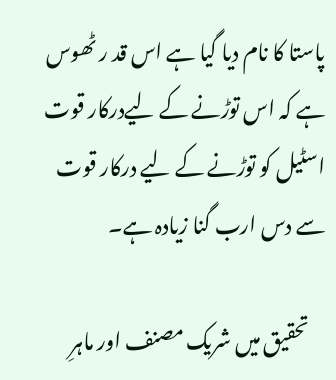پاستا کا نام دیا گیا ہے اس قد ر ٹھوس ہے کہ اس توڑنے کے لیےدرکار قوت اسٹیل کو توڑنے کے لیے درکار قوت سے دس ارب گنا زیادہ ہے۔

    تحقیق میں شریک مصنف اور ماہرِ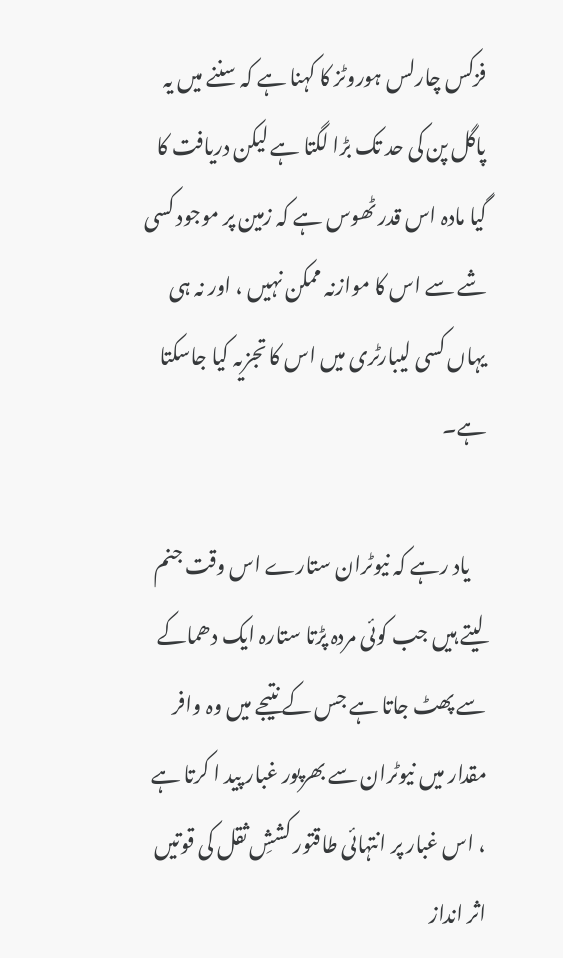فزکس چارلس ہوروٹز کا کہنا ہے کہ سننے میں یہ پاگل پن کی حد تک بڑا لگتا ہے لیکن دریافت کا گیا مادہ اس قدر ٹھوس ہے کہ زمین پر موجود کسی شے سے اس کا موازنہ ممکن نہیں ، اور نہ ہی یہاں کسی لیبارٹری میں اس کا تجزیہ کیا جاسکتا ہے۔

    یاد رہے کہ نیوٹران ستارے اس وقت جنم لیتے ہیں جب کوئی مردہ پڑتا ستارہ ایک دھماکے سے پھٹ جاتا ہے جس کے نتیجے میں وہ وافر مقدار میں نیوٹران سے بھرپور غبار پید ا کرتا ہے ، اس غبار پر انتہائی طاقتور کششِ ثقل کی قوتیں اثر انداز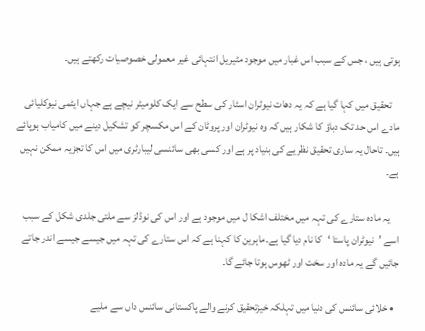ہوتی ہیں ، جس کے سبب اس غبار میں موجود مٹیریل انتہائی غیر معمولی خصوصیات رکھتے ہیں۔

    تحقیق میں کہا گیا ہے کہ یہ دھات نیوٹران اسٹار کی سطح سے ایک کلومیٹر نیچے ہے جہاں ایٹمی نیوکلیائی مادے اس حد تک دباؤ کا شکار ہیں کہ وہ نیوٹران اور پروٹان کے اس مکسچر کو تشکیل دینے میں کامیاب ہوپائے ہیں۔ تاحال یہ ساری تحقیق نظریے کی بنیاد پر ہے اور کسی بھی سائنسی لیبارٹری میں اس کا تجزیہ ممکن نہیں ہے۔

    یہ مادہ ستارے کی تہہ میں مختلف اشکا ل میں موجود ہے اور اس کی نوڈلز سے ملتی جلدی شکل کے سبب اسے ’نیوٹران پاستا ‘کا نام دیا گیا ہے۔ماہرین کا کہنا ہے کہ اس ستارے کی تہہ میں جیسے جیسے اندر جاتے جائیں گے یہ مادہ اور سخت اور ٹھوس ہوتا جائے گا۔

  • خلائی سائنس کی دنیا میں تہلکہ خیزتحقیق کرنے والے پاکستانی سائنس داں سے ملیے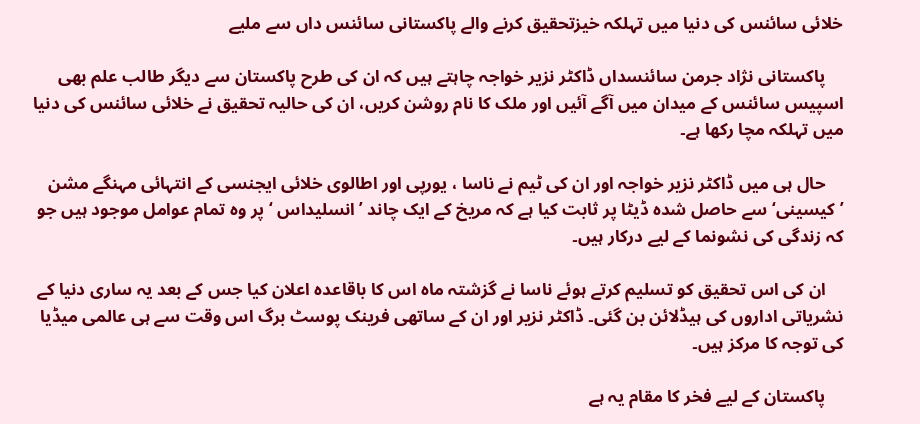خلائی سائنس کی دنیا میں تہلکہ خیزتحقیق کرنے والے پاکستانی سائنس داں سے ملیے

    پاکستانی نژاد جرمن سائنسداں ڈاکٹر نزیر خواجہ چاہتے ہیں کہ ان کی طرح پاکستان سے دیگر طالب علم بھی اسپیس سائنس کے میدان میں آگے آئیں اور ملک کا نام روشن کریں، ان کی حالیہ تحقیق نے خلائی سائنس کی دنیا میں تہلکہ مچا رکھا ہے۔

    حال ہی میں ڈاکٹر نزیر خواجہ اور ان کی ٹیم نے ناسا ، یورپی اور اطالوی خلائی ایجنسی کے انتہائی مہنگے مشن ’کیسینی‘ سے حاصل شدہ ڈیٹا پر ثابت کیا ہے کہ مریخ کے ایک چاند ’انسلیداس ‘ پر وہ تمام عوامل موجود ہیں جو کہ زندگی کی نشونما کے لیے درکار ہیں۔

    ان کی اس تحقیق کو تسلیم کرتے ہوئے ناسا نے گزشتہ ماہ اس کا باقاعدہ اعلان کیا جس کے بعد یہ ساری دنیا کے نشریاتی اداروں کی ہیڈلائن بن گئی۔ ڈاکٹر نزیر اور ان کے ساتھی فرینک پوسٹ برگ اس وقت سے ہی عالمی میڈیا کی توجہ کا مرکز ہیں۔

    پاکستان کے لیے فخر کا مقام یہ ہے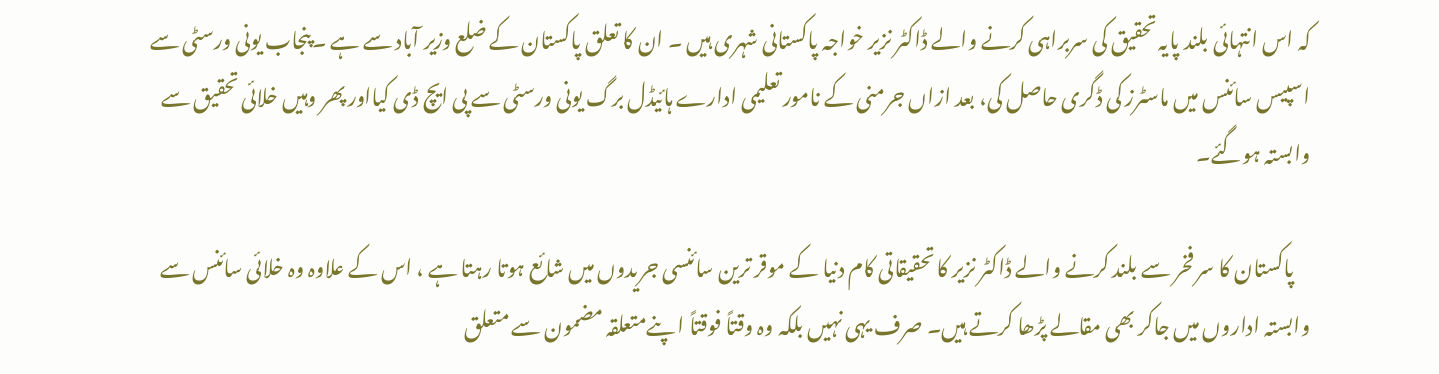کہ اس انتہائی بلند پایہ تحقیق کی سربراہی کرنے والے ڈاکٹر نزیر خواجہ پاکستانی شہری ہیں ۔ ان کا تعلق پاکستان کے ضلع وزیر آباد سے ہے ۔پنجاب یونی ورسٹی سے اسپیس سائنس میں ماسٹرز کی ڈگری حاصل کی، بعد ازاں جرمنی کے نامور تعلیمی ادارے ہائیڈل برگ یونی ورسٹی سے پی ایچ ڈی کیااور پھر وہیں خلائی تحقیق سے وابستہ ہوگئے۔

    پاکستان کا سر فخر سے بلند کرنے والے ڈاکٹر نزیر کا تحقیقاتی کام دنیا کے موقر ترین سائنسی جریدوں میں شائع ہوتا رہتا ہے ، اس کے علاوہ وہ خلائی سائنس سے وابستہ اداروں میں جاکر بھی مقالے پڑھا کرتے ہیں۔ صرف یہی نہیں بلکہ وہ وقتاً فوقتاً ا پنےمتعلقہ مضمون سے متعلق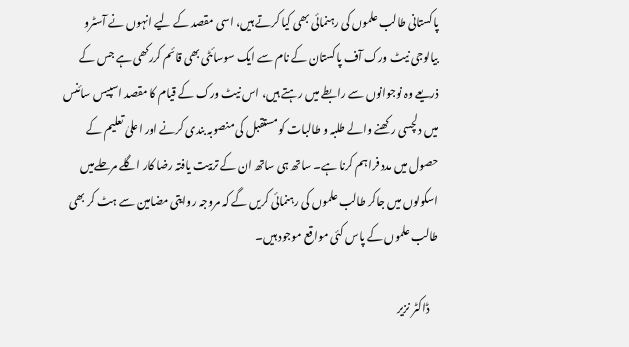پاکستانی طالب علموں کی رہنمائی بھی کیا کرتے ہیں، اسی مقصد کے لیے انہوں نے آسٹرو بیالوجی نیٹ ورک آف پاکستان کے نام سے ایک سوسائٹی بھی قائم کررکھی ہے جس کے ذریعے وہ نوجوانوں سے رابطے میں رہتے ہیں، اس نیٹ ورک کے قیام کا مقصد اسپیس سائنس میں دلچسی رکھنے والے طلبہ و طالبات کو مستقبل کی منصوبہ بندی کرنے اور اعلیٰ تعلیم کے حصول میں مدد فراہم کرنا ہے۔ ساتھ ہی ساتھ ان کے تربیت یافتہ رضا کار اگلے مرحلےمیں اسکولوں میں جاکر طالب علموں کی رہنمائی کریں گے کہ مروجہ روایتی مضامین سے ہٹ کر بھی طالب علموں کے پاس کئی مواقع موجود ہیں۔

    ڈاکٹر نزیر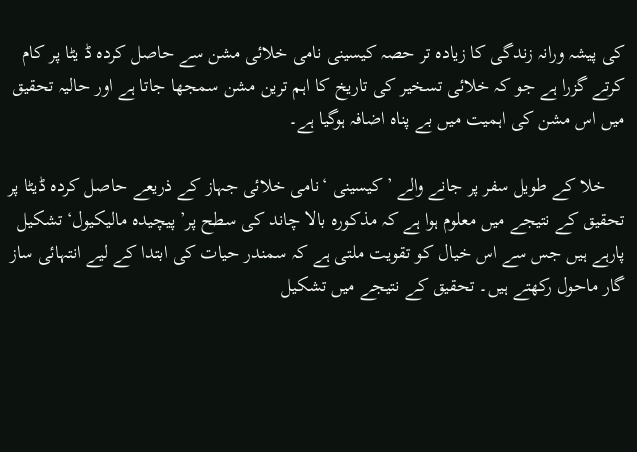کی پیشہ ورانہ زندگی کا زیادہ تر حصہ کیسینی نامی خلائی مشن سے حاصل کردہ ڈ یٹا پر کام کرتے گزرا ہے جو کہ خلائی تسخیر کی تاریخ کا اہم ترین مشن سمجھا جاتا ہے اور حالیہ تحقیق میں اس مشن کی اہمیت میں بے پناہ اضافہ ہوگیا ہے۔

    خلا کے طویل سفر پر جانے والے ’کیسینی ‘نامی خلائی جہاز کے ذریعے حاصل کردہ ڈیٹا پر تحقیق کے نتیجے میں معلوم ہوا ہے کہ مذکورہ بالا چاند کی سطح پر’ پیچیدہ مالیکیول‘ تشکیل پارہے ہیں جس سے اس خیال کو تقویت ملتی ہے کہ سمندر حیات کی ابتدا کے لیے انتہائی ساز گار ماحول رکھتے ہیں۔ تحقیق کے نتیجے میں تشکیل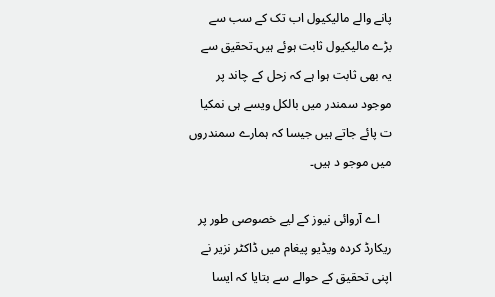پانے والے مالیکیول اب تک کے سب سے بڑے مالیکیول ثابت ہوئے ہیں۔تحقیق سے یہ بھی ثابت ہوا ہے کہ زحل کے چاند پر موجود سمندر میں بالکل ویسے ہی نمکیا ت پائے جاتے ہیں جیسا کہ ہمارے سمندروں میں موجو د ہیں۔

    اے آروائی نیوز کے لیے خصوصی طور پر ریکارڈ کردہ ویڈیو پیغام میں ڈاکٹر نزیر نے اپنی تحقیق کے حوالے سے بتایا کہ ایسا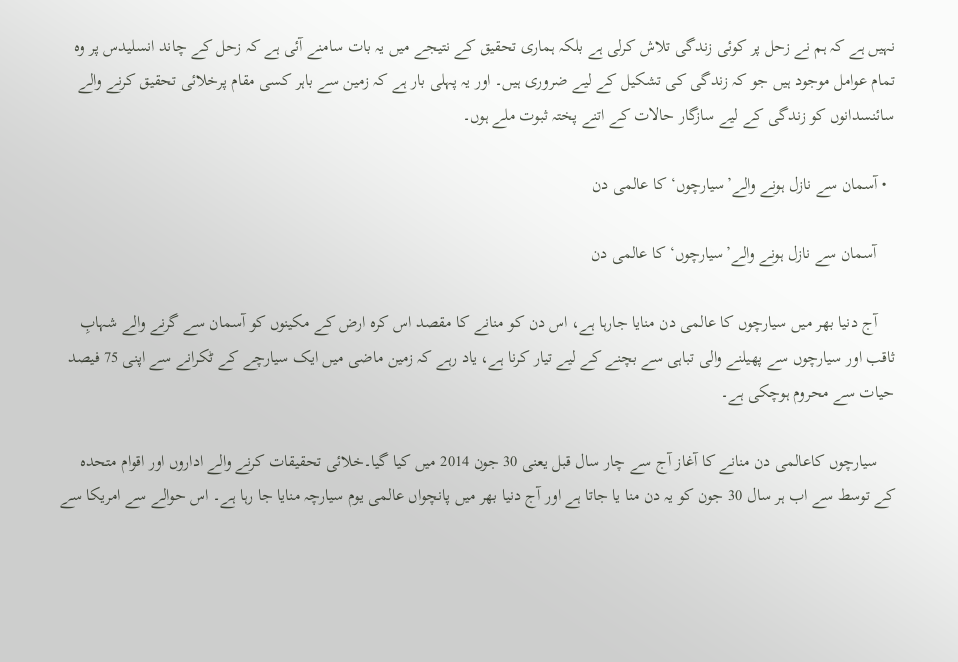نہیں ہے کہ ہم نے زحل پر کوئی زندگی تلاش کرلی ہے بلکہ ہماری تحقیق کے نتیجے میں یہ بات سامنے آئی ہے کہ زحل کے چاند انسلیدس پر وہ تمام عوامل موجود ہیں جو کہ زندگی کی تشکیل کے لیے ضروری ہیں۔ اور یہ پہلی بار ہے کہ زمین سے باہر کسی مقام پرخلائی تحقیق کرنے والے سائنسدانوں کو زندگی کے لیے سازگار حالات کے اتنے پختہ ثبوت ملے ہوں۔

  • آسمان سے نازل ہونے والے’سیارچوں‘ کا عالمی دن

    آسمان سے نازل ہونے والے’سیارچوں‘ کا عالمی دن

    آج دنیا بھر میں سیارچوں کا عالمی دن منایا جارہا ہے، اس دن کو منانے کا مقصد اس کرہ ارض کے مکینوں کو آسمان سے گرنے والے شہابِ ثاقب اور سیارچوں سے پھیلنے والی تباہی سے بچنے کے لیے تیار کرنا ہے، یاد رہے کہ زمین ماضی میں ایک سیارچے کے ٹکرانے سے اپنی 75 فیصد حیات سے محروم ہوچکی ہے۔

    سیارچوں کاعالمی دن منانے کا آغاز آج سے چار سال قبل یعنی 30 جون 2014 میں کیا گیا۔خلائی تحقیقات کرنے والے اداروں اور اقوام متحدہ کے توسط سے اب ہر سال 30 جون کو یہ دن منا یا جاتا ہے اور آج دنیا بھر میں پانچواں عالمی یوم سیارچہ منایا جا رہا ہے۔ اس حوالے سے امریکا سے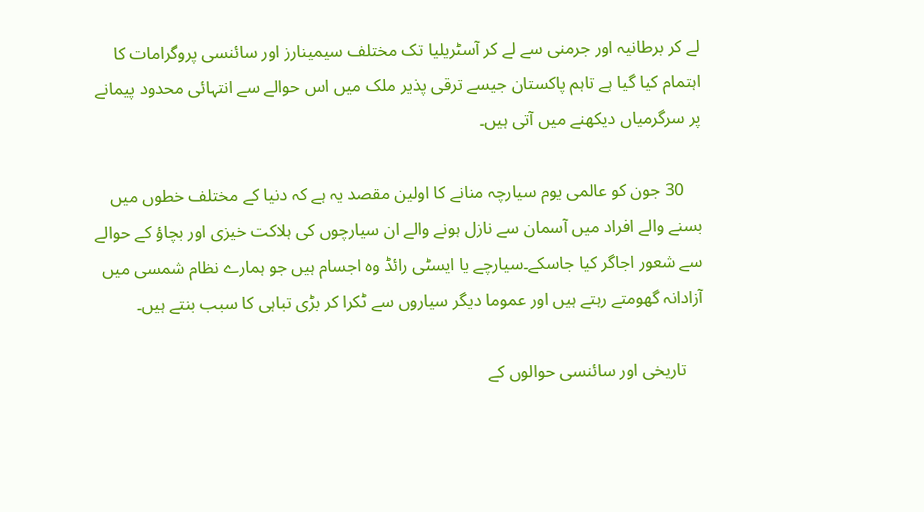لے کر برطانیہ اور جرمنی سے لے کر آسٹریلیا تک مختلف سیمینارز اور سائنسی پروگرامات کا اہتمام کیا گیا ہے تاہم پاکستان جیسے ترقی پذیر ملک میں اس حوالے سے انتہائی محدود پیمانے پر سرگرمیاں دیکھنے میں آتی ہیں۔

    30 جون کو عالمی یوم سیارچہ منانے کا اولین مقصد یہ ہے کہ دنیا کے مختلف خطوں میں بسنے والے افراد میں آسمان سے نازل ہونے والے ان سیارچوں کی ہلاکت خیزی اور بچاؤ کے حوالے سے شعور اجاگر کیا جاسکے۔سیارچے یا ایسٹی رائڈ وہ اجسام ہیں جو ہمارے نظام شمسی میں آزادانہ گھومتے رہتے ہیں اور عموما دیگر سیاروں سے ٹکرا کر بڑی تباہی کا سبب بنتے ہیں۔

    تاریخی اور سائنسی حوالوں کے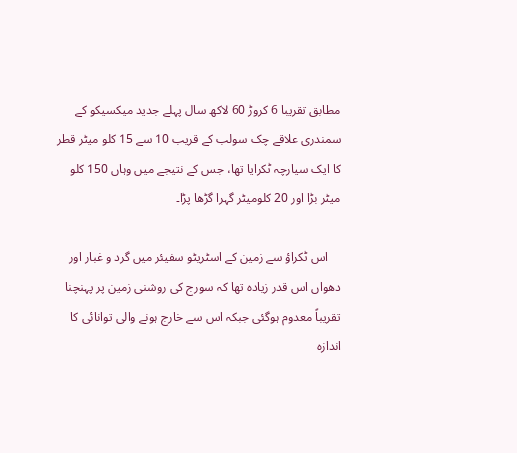مطابق تقریبا 6 کروڑ 60 لاکھ سال پہلے جدید میکسیکو کے سمندری علاقے چک سولب کے قریب 10 سے 15 کلو میٹر قطر کا ایک سیارچہ ٹکرایا تھا، جس کے نتیجے میں وہاں 150 کلو میٹر بڑا اور 20 کلومیٹر گہرا گڑھا پڑا۔

    اس ٹکراؤ سے زمین کے اسٹریٹو سفیئر میں گرد و غبار اور دھواں اس قدر زیادہ تھا کہ سورج کی روشنی زمین پر پہنچنا تقریباً معدوم ہوگئی جبکہ اس سے خارج ہونے والی توانائی کا اندازہ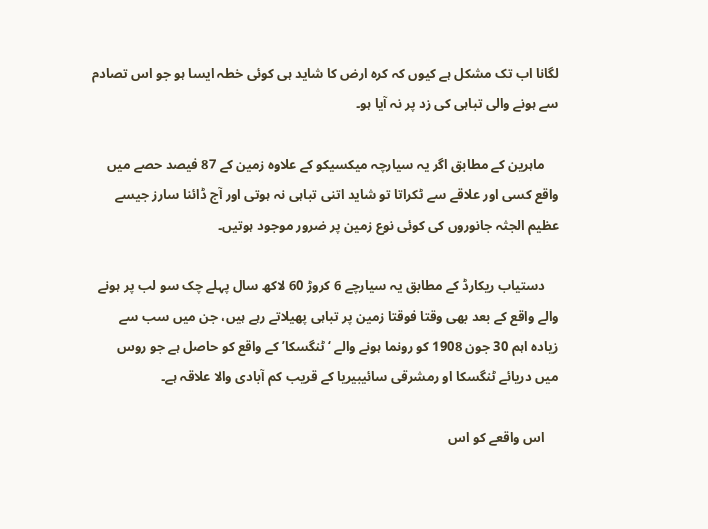لگانا اب تک مشکل ہے کیوں کہ کرہ ارض کا شاید ہی کوئی خطہ ایسا ہو جو اس تصادم سے ہونے والی تباہی کی زد پر نہ آیا ہو۔

    ماہرین کے مطابق اگر یہ سیارچہ میکسیکو کے علاوہ زمین کے 87 فیصد حصے میں واقع کسی اور علاقے سے ٹکراتا تو شاید اتنی تباہی نہ ہوتی اور آج ڈائنا سارز جیسے عظیم الجثہ جانوروں کی کوئی نوع زمین پر ضرور موجود ہوتیں۔

    دستیاب ریکارڈ کے مطابق یہ سیارچے 6 کروڑ 60 لاکھ سال پہلے چک سو لب پر ہونے والے واقع کے بعد بھی وقتا فوقتا زمین پر تباہی پھیلاتے رہے ہیں، جن میں سب سے زیادہ اہم 30 جون 1908 کو رونما ہونے والے ‘ٹنگسکا’ کے واقع کو حاصل ہے جو روس میں دریائے ٹنگسکا او رمشرقی سائیبیریا کے قریب کم آبادی والا علاقہ ہے۔

    اس واقعے کو اس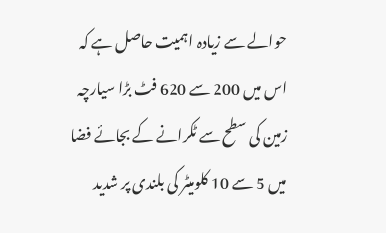حوالے سے زیادہ اہمیت حاصل ہے کہ اس میں 200 سے 620 فٹ بڑا سیارچہ زمین کی سطح سے ٹکرانے کے بجائے فضا میں 5 سے 10 کلومیٹر کی بلندی پر شدید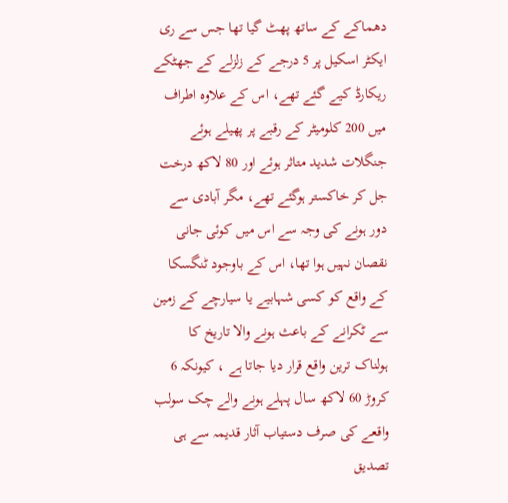دھماکے کے ساتھ پھٹ گیا تھا جس سے ری ایکٹر اسکیل پر 5 درجے کے زلزلے کے جھٹکے ریکارڈ کیے گئے تھے، اس کے علاوہ اطراف میں 200 کلومیٹر کے رقبے پر پھیلے ہوئے جنگلات شدید متاثر ہوئے اور 80 لاکھ درخت جل کر خاکستر ہوگئے تھے، مگر آبادی سے دور ہونے کی وجہ سے اس میں کوئی جانی نقصان نہیں ہوا تھا، اس کے باوجود ٹنگسکا کے واقع کو کسی شہابیے یا سیارچے کے زمین سے ٹکرانے کے باعث ہونے والا تاریخ کا ہولناک ترین واقع قرار دیا جاتا ہے ، کیونکہ 6 کروڑ 60 لاکھ سال پہلے ہونے والے چک سولب واقعے کی صرف دستیاب آثار قدیمہ سے ہی تصدیق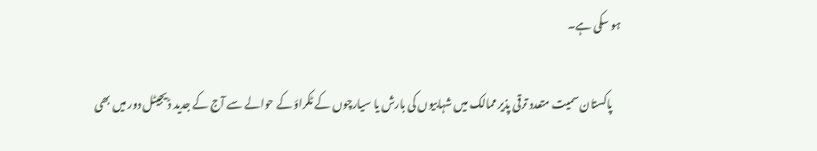ہو سکی ہے۔

    پاکستان سمیت متعدد ترقی پذیر ممالک میں شہابیوں کی بارش یا سیارچوں کے ٹکراؤ کے حوالے سے آج کے جدید ڈیجیٹل دور میں بھی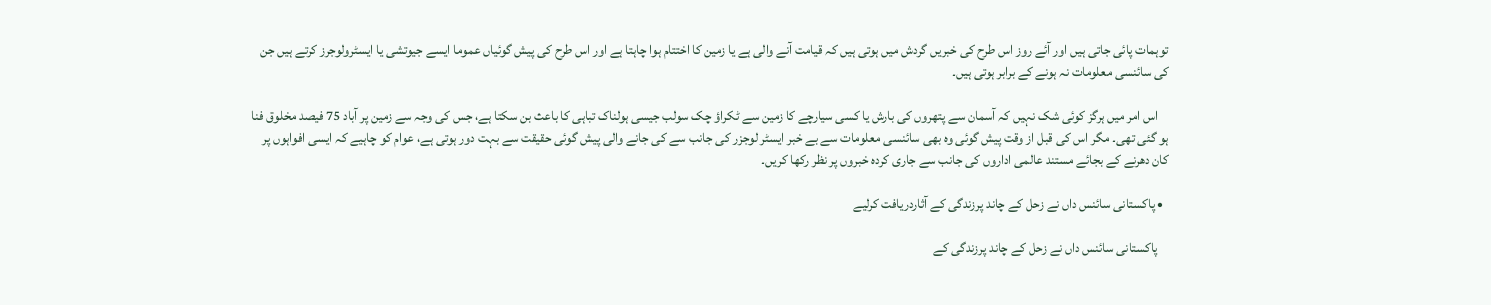توہمات پائی جاتی ہیں اور آئے روز اس طرح کی خبریں گردش میں ہوتی ہیں کہ قیامت آنے والی ہے یا زمین کا اختتام ہوا چاہتا ہے اور اس طرح کی پیش گوئیاں عموما ایسے جیوتشی یا ایسٹرولوجرز کرتے ہیں جن کی سائنسی معلومات نہ ہونے کے برابر ہوتی ہیں۔

    اس امر میں ہرگز کوئی شک نہیں کہ آسمان سے پتھروں کی بارش یا کسی سیارچے کا زمین سے ٹکراؤ چک سولب جیسی ہولناک تباہی کا باعث بن سکتا ہے، جس کی وجہ سے زمین پر آباد 75 فیصد مخلوق فنا ہو گئی تھی۔ مگر اس کی قبل از وقت پیش گوئی وہ بھی سائنسی معلومات سے بے خبر ایسٹر لوجزر کی جانب سے کی جانے والی پیش گوئی حقیقت سے بہت دور ہوتی ہے، عوام کو چاہیے کہ ایسی افواہوں پر کان دھرنے کے بجائے مستند عالمی اداروں کی جانب سے جاری کردہ خبروں پر نظر رکھا کریں۔

  • پاکستانی سائنس داں نے زحل کے چاند پرزندگی کے آثاردریافت کرلیے

    پاکستانی سائنس داں نے زحل کے چاند پرزندگی کے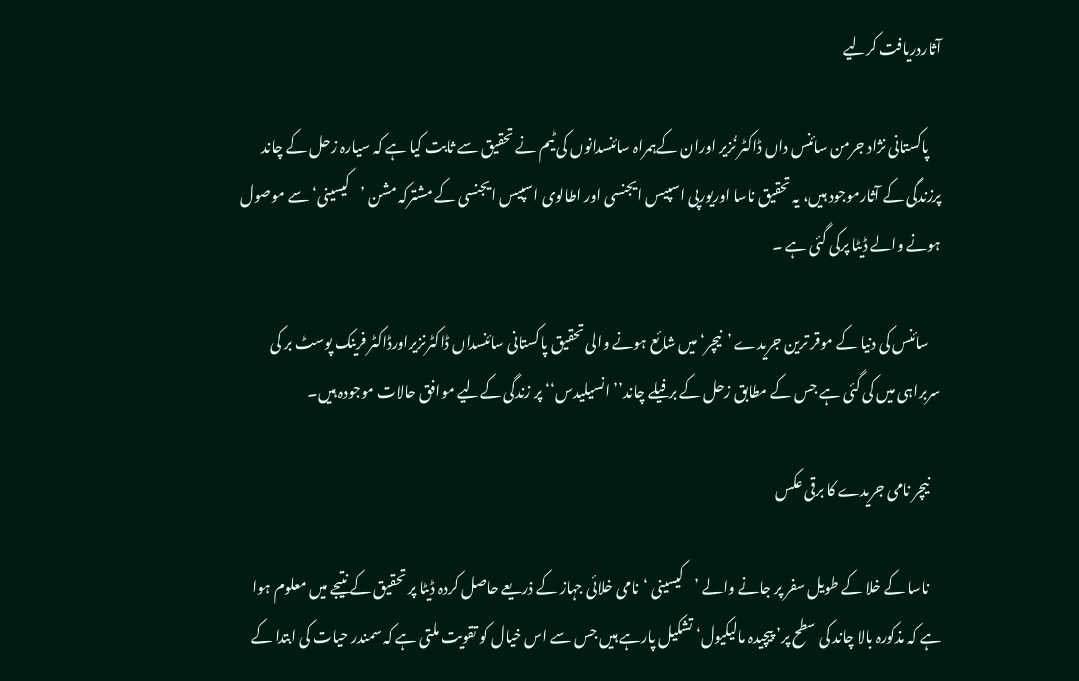آثاردریافت کرلیے

    پاکستانی نژاد جرمن سائنس داں ڈاکٹر نُزیر اوران کےہمراہ سائنسدانوں کی ٹیم نے تحقیق سے ثابت کیا ہے کہ سیارہ زحل کے چاند پرزندگی کے آثارموجود ہیں، یہ تحقیق ناسا اوریورپی اسپیس ایجنسی اور اطالوی اسپیس ایجنسی کے مشترکہ مشن ’کیسینی‘ سے موصول ہونے والے ڈیٹا پرکی گئی ہے ۔

    سائنس کی دنیا کے موقر ترین جریدے ’نیچر‘ میں شائع ہونے والی تحقیق پاکستانی سائنسداں ڈاکٹرنزیراورڈاکٹر فرینک پوسٹ بر کی سربراہی میں کی گئی ہے جس کے مطابق زحل کے برفیلے چاند’’انسیلیدس‘‘ پر زندگی کےلیے موافق حالات موجودہ ہیں۔

    نیچر نامی جریدے کا برقی عکس

    ناسا کے خلا کے طویل سفر پر جانے والے ’کیسینی ‘نامی خلائی جہاز کے ذریعے حاصل کردہ ڈیٹا پر تحقیق کے نتیجے میں معلوم ہوا ہے کہ مذکورہ بالا چاند کی سطح پر’ پیچیدہ مالیکیول‘ تشکیل پارہے ہیں جس سے اس خیال کو تقویت ملتی ہے کہ سمندر حیات کی ابتدا کے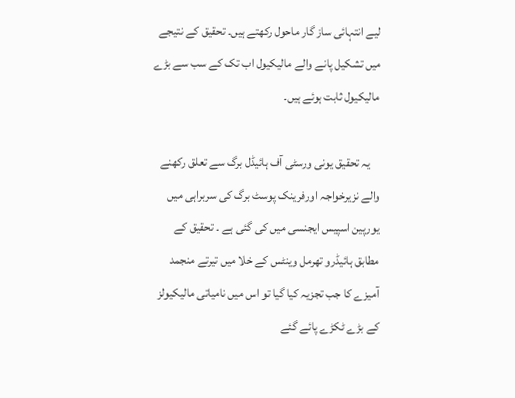لیے انتہائی ساز گار ماحول رکھتے ہیں۔ تحقیق کے نتیجے میں تشکیل پانے والے مالیکیول اب تک کے سب سے بڑے مالیکیول ثابت ہوئے ہیں۔

    یہ تحقیق یونی ورسٹی آف ہائیڈل برگ سے تعلق رکھنے والے نزیرخواجہ اورفرینک پوسٹ برگ کی سربراہی میں یورپین اسپیس ایجنسی میں کی گئی ہے ۔ تحقیق کے مطابق ہائیڈرو تھرمل وینٹس کے خلا میں تیرتے منجمد آمیزے کا جب تجزیہ کیا گیا تو اس میں نامیاتی مالیکیولز کے بڑے ٹکڑے پائے گئے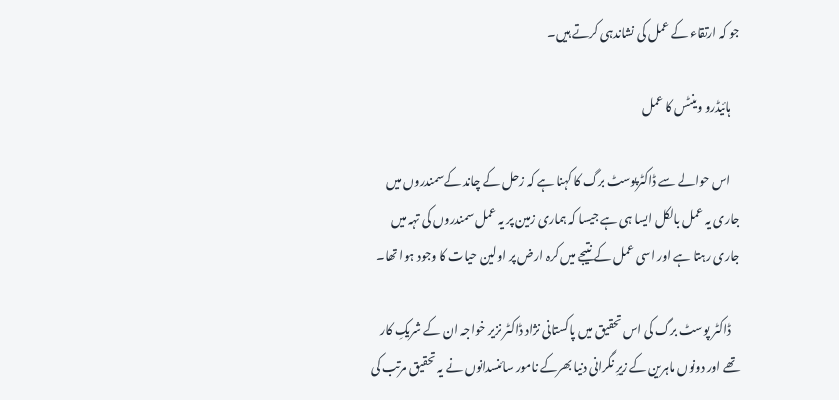جو کہ ارتقاء کے عمل کی نشاندہی کرتے ہیں۔

    ہائیڈرو وینٹس کا عمل

    اس حوالے سے ڈاکٹرپوسٹ برگ کا کہنا ہے کہ زحل کے چاند کےسمندروں میں جاری یہ عمل بالکل ایسا ہی ہے جیسا کہ ہماری زمین پر یہ عمل سمندروں کی تہہ میں جاری رہتا ہے اور اسی عمل کے نتیجے میں کرہ ارض پر اولین حیات کا وجود ہوا تھا۔

    ڈاکٹر پوسٹ برگ کی اس تحقیق میں پاکستانی نژاد ڈاکٹر نزیر خواجہ ان کے شریکِ کار تھے اور دونوں ماہرین کے زیرِ نگرانی دنیا بھرکے نامور سائنسدانوں نے یہ تحقیق مرتب کی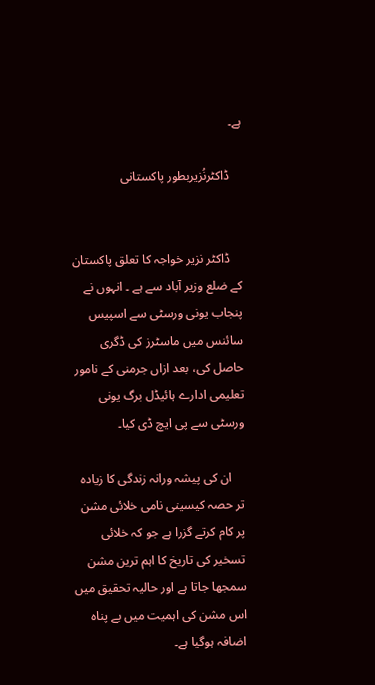ہے۔

    ڈاکٹرنُزیربطور پاکستانی


    ڈاکٹر نزیر خواجہ کا تعلق پاکستان کے ضلع وزیر آباد سے ہے ۔ انہوں نے پنجاب یونی ورسٹی سے اسپیس سائنس میں ماسٹرز کی ڈگری حاصل کی، بعد ازاں جرمنی کے نامور تعلیمی ادارے ہائیڈل برگ یونی ورسٹی سے پی ایچ ڈی کیا۔

    ان کی پیشہ ورانہ زندگی کا زیادہ تر حصہ کیسینی نامی خلائی مشن پر کام کرتے گزرا ہے جو کہ خلائی تسخیر کی تاریخ کا اہم ترین مشن سمجھا جاتا ہے اور حالیہ تحقیق میں اس مشن کی اہمیت میں بے پناہ اضافہ ہوگیا ہے۔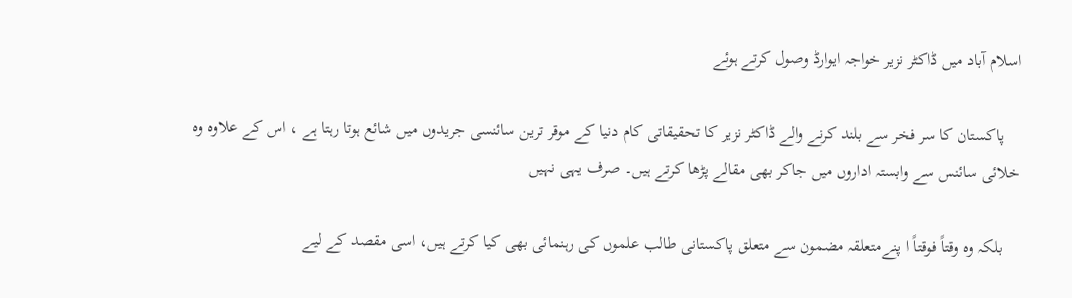اسلام آباد میں ڈاکٹر نزیر خواجہ ایوارڈ وصول کرتے ہوئے

    پاکستان کا سر فخر سے بلند کرنے والے ڈاکٹر نزیر کا تحقیقاتی کام دنیا کے موقر ترین سائنسی جریدوں میں شائع ہوتا رہتا ہے ، اس کے علاوہ وہ خلائی سائنس سے وابستہ اداروں میں جاکر بھی مقالے پڑھا کرتے ہیں۔ صرف یہی نہیں

    بلکہ وہ وقتاً فوقتاً ا پنےمتعلقہ مضمون سے متعلق پاکستانی طالب علموں کی رہنمائی بھی کیا کرتے ہیں، اسی مقصد کے لیے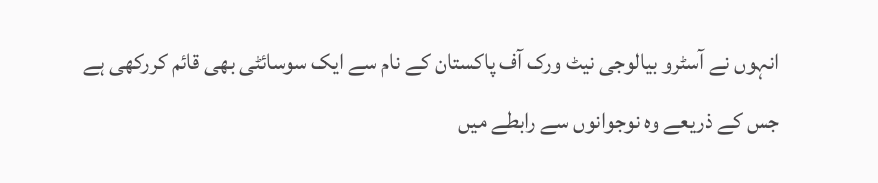انہوں نے آسٹرو بیالوجی نیٹ ورک آف پاکستان کے نام سے ایک سوسائٹی بھی قائم کررکھی ہے جس کے ذریعے وہ نوجوانوں سے رابطے میں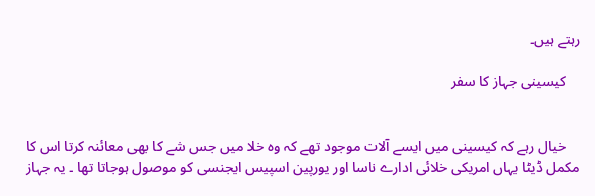رہتے ہیں۔

    کیسینی جہاز کا سفر


    خیال رہے کہ کیسینی میں ایسے آلات موجود تھے کہ وہ خلا میں جس شے کا بھی معائنہ کرتا اس کا مکمل ڈیٹا یہاں امریکی خلائی ادارے ناسا اور یورپین اسپیس ایجنسی کو موصول ہوجاتا تھا ۔ یہ جہاز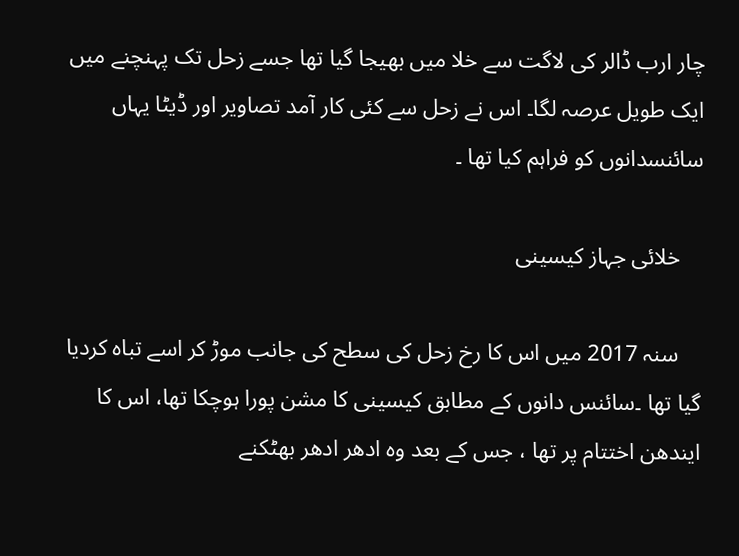چار ارب ڈالر کی لاگت سے خلا میں بھیجا گیا تھا جسے زحل تک پہنچنے میں ایک طویل عرصہ لگا۔ اس نے زحل سے کئی کار آمد تصاویر اور ڈیٹا یہاں سائنسدانوں کو فراہم کیا تھا ۔

    خلائی جہاز کیسینی

    سنہ 2017 میں اس کا رخ زحل کی سطح کی جانب موڑ کر اسے تباہ کردیا گیا تھا ۔سائنس دانوں کے مطابق کیسینی کا مشن پورا ہوچکا تھا، اس کا ایندھن اختتام پر تھا ، جس کے بعد وہ ادھر ادھر بھٹکنے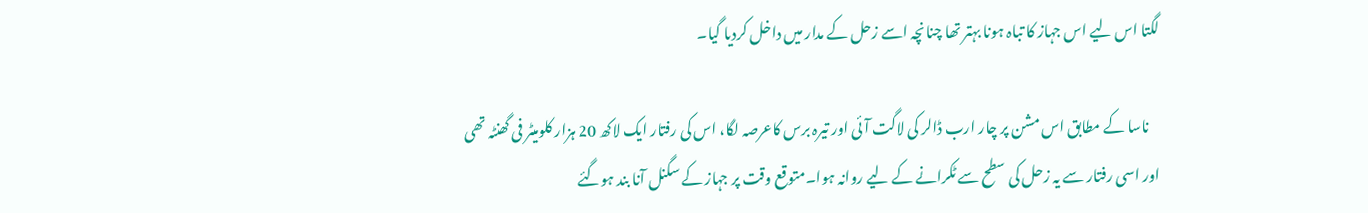لگتا اس لیے اس جہاز کا تباہ ہونا بہتر تھا چنانچہ اسے زحل کے مدار میں داخل کردیا گیا۔

    ناسا کے مطابق اس مشن پر چار ارب ڈالر کی لاگت آئی اور تیرہ برس کاعرصہ لگا، اس کی رفتار ایک لاکھ 20 ہزار کلومیٹر فی گھنٹہ تھی اور اسی رفتار سے یہ زحل کی سطح سے ٹکرانے کے لیے روانہ ہوا۔متوقع وقت پر جہاز کے سگنل آنا بند ہوگئے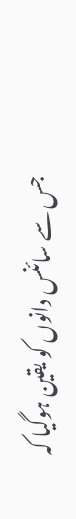جس سے سائنس دانوں کو یقین ہوگیا کہ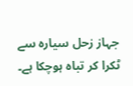جہاز زحل سیارہ سے ٹکرا کر تباہ ہوچکا ہے۔